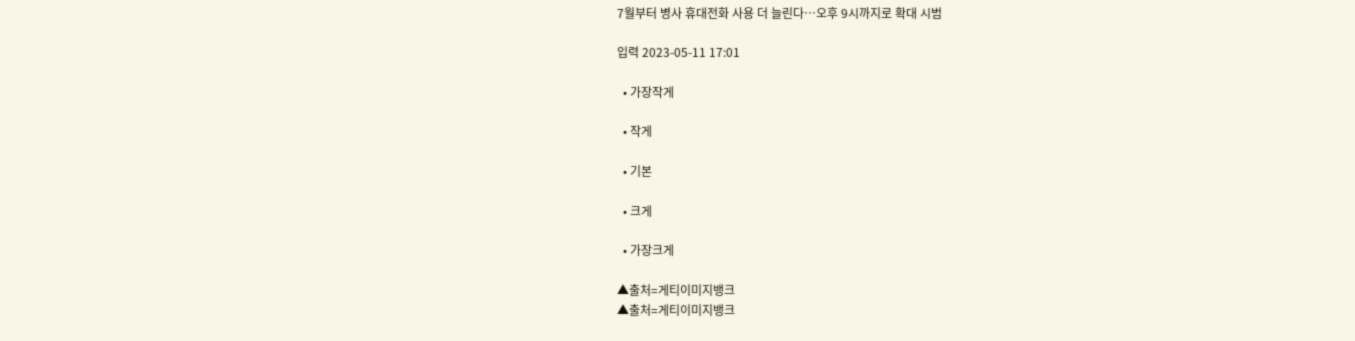7월부터 병사 휴대전화 사용 더 늘린다…오후 9시까지로 확대 시범

입력 2023-05-11 17:01

  • 가장작게

  • 작게

  • 기본

  • 크게

  • 가장크게

▲출처=게티이미지뱅크
▲출처=게티이미지뱅크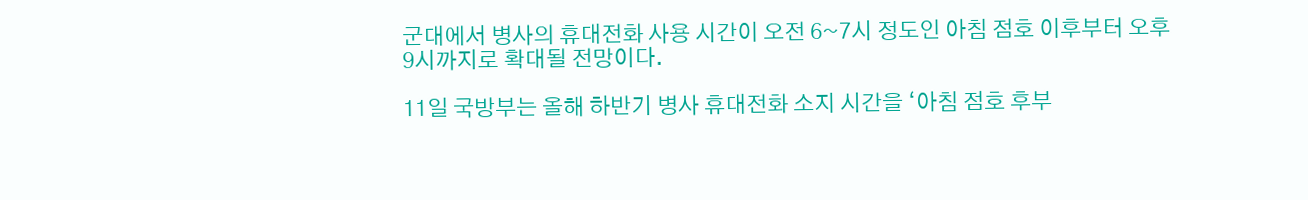군대에서 병사의 휴대전화 사용 시간이 오전 6~7시 정도인 아침 점호 이후부터 오후 9시까지로 확대될 전망이다.

11일 국방부는 올해 하반기 병사 휴대전화 소지 시간을 ‘아침 점호 후부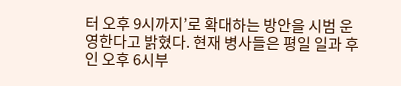터 오후 9시까지’로 확대하는 방안을 시범 운영한다고 밝혔다. 현재 병사들은 평일 일과 후인 오후 6시부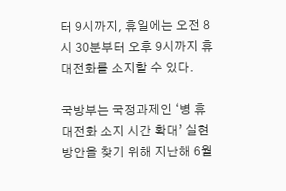터 9시까지, 휴일에는 오전 8시 30분부터 오후 9시까지 휴대전화를 소지할 수 있다.

국방부는 국정과제인 ‘병 휴대전화 소지 시간 확대’ 실현 방안을 찾기 위해 지난해 6월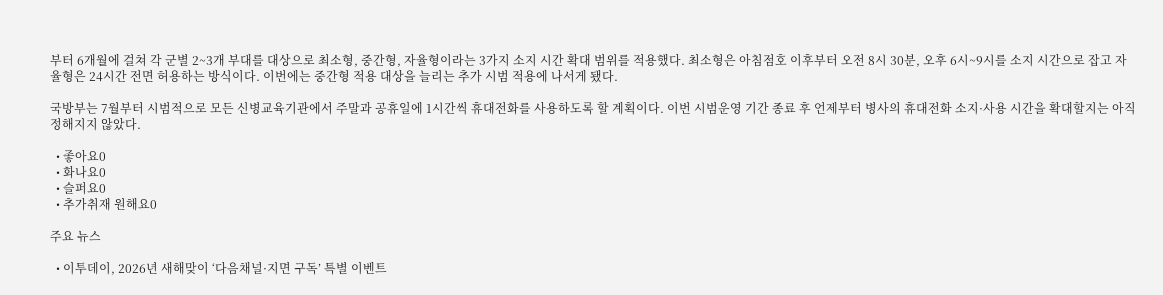부터 6개월에 걸쳐 각 군별 2~3개 부대를 대상으로 최소형, 중간형, 자율형이라는 3가지 소지 시간 확대 범위를 적용했다. 최소형은 아침점호 이후부터 오전 8시 30분, 오후 6시~9시를 소지 시간으로 잡고 자율형은 24시간 전면 허용하는 방식이다. 이번에는 중간형 적용 대상을 늘리는 추가 시범 적용에 나서게 됐다.

국방부는 7월부터 시범적으로 모든 신병교육기관에서 주말과 공휴일에 1시간씩 휴대전화를 사용하도록 할 계획이다. 이번 시범운영 기간 종료 후 언제부터 병사의 휴대전화 소지·사용 시간을 확대할지는 아직 정해지지 않았다.

  • 좋아요0
  • 화나요0
  • 슬퍼요0
  • 추가취재 원해요0

주요 뉴스

  • 이투데이, 2026년 새해맞이 ‘다음채널·지면 구독’ 특별 이벤트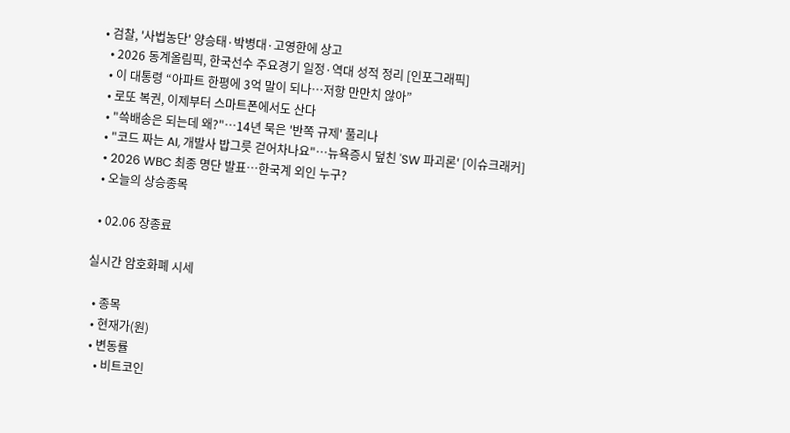• 검찰, '사법농단' 양승태·박병대·고영한에 상고
  • 2026 동계올림픽, 한국선수 주요경기 일정·역대 성적 정리 [인포그래픽]
  • 이 대통령 “아파트 한평에 3억 말이 되나…저항 만만치 않아”
  • 로또 복권, 이제부터 스마트폰에서도 산다
  • "쓱배송은 되는데 왜?"…14년 묵은 '반쪽 규제' 풀리나
  • "코드 짜는 AI, 개발사 밥그릇 걷어차나요"…뉴욕증시 덮친 'SW 파괴론' [이슈크래커]
  • 2026 WBC 최종 명단 발표…한국계 외인 누구?
  • 오늘의 상승종목

  • 02.06 장종료

실시간 암호화폐 시세

  • 종목
  • 현재가(원)
  • 변동률
    • 비트코인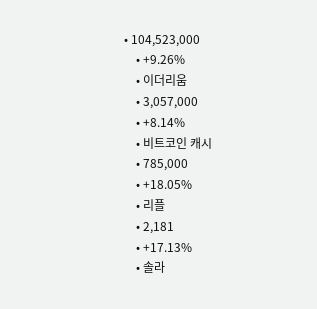• 104,523,000
    • +9.26%
    • 이더리움
    • 3,057,000
    • +8.14%
    • 비트코인 캐시
    • 785,000
    • +18.05%
    • 리플
    • 2,181
    • +17.13%
    • 솔라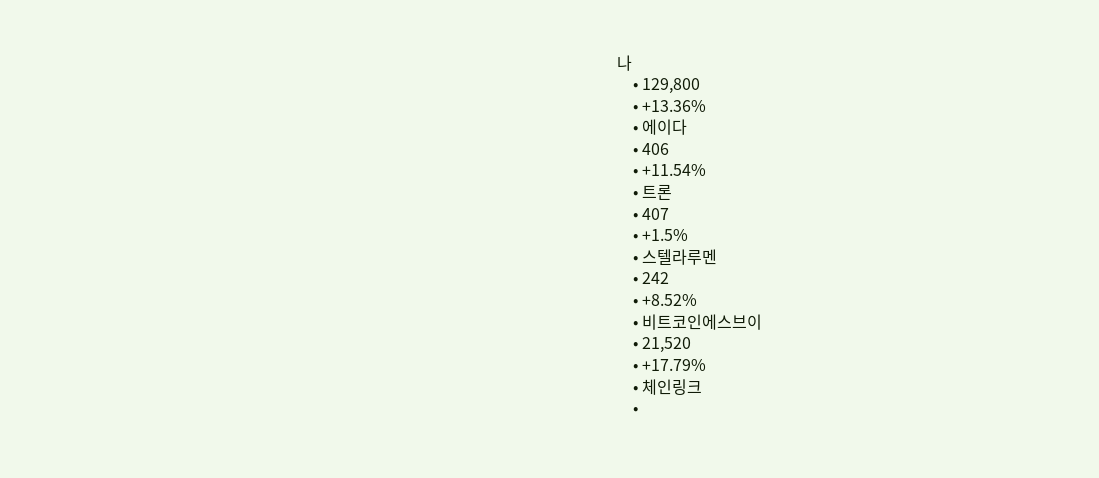나
    • 129,800
    • +13.36%
    • 에이다
    • 406
    • +11.54%
    • 트론
    • 407
    • +1.5%
    • 스텔라루멘
    • 242
    • +8.52%
    • 비트코인에스브이
    • 21,520
    • +17.79%
    • 체인링크
    •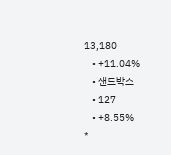13,180
    • +11.04%
    • 샌드박스
    • 127
    • +8.55%
*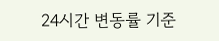24시간 변동률 기준